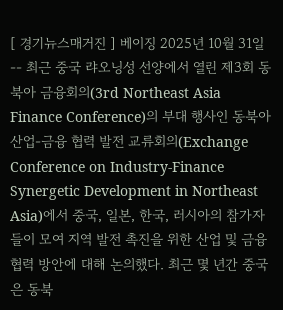[ 경기뉴스매거진 ] 베이징 2025년 10월 31일 -- 최근 중국 랴오닝성 선양에서 열린 제3회 동북아 금융회의(3rd Northeast Asia Finance Conference)의 부대 행사인 동북아 산업-금융 협력 발전 교류회의(Exchange Conference on Industry-Finance Synergetic Development in Northeast Asia)에서 중국, 일본, 한국, 러시아의 참가자들이 모여 지역 발전 촉진을 위한 산업 및 금융 협력 방안에 대해 논의했다. 최근 몇 년간 중국은 동북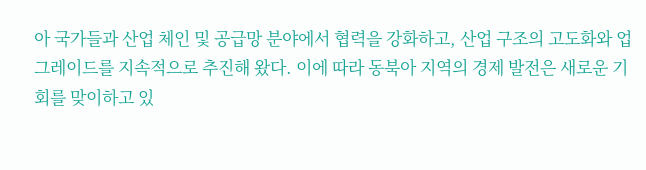아 국가들과 산업 체인 및 공급망 분야에서 협력을 강화하고, 산업 구조의 고도화와 업그레이드를 지속적으로 추진해 왔다. 이에 따라 동북아 지역의 경제 발전은 새로운 기회를 맞이하고 있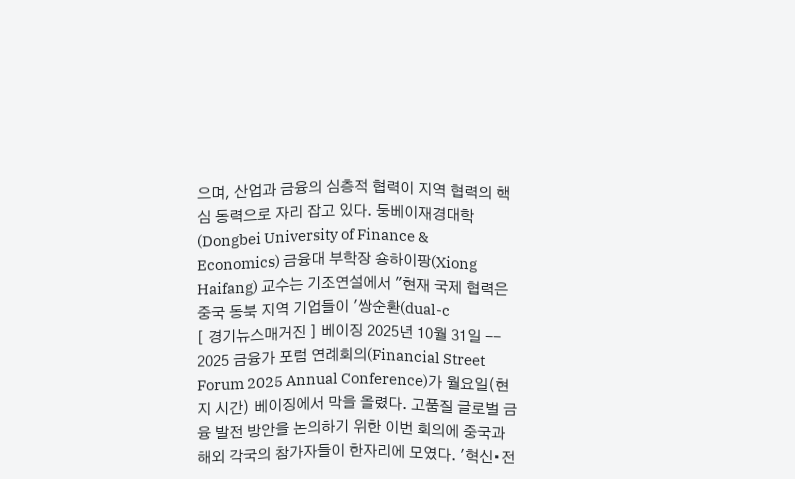으며, 산업과 금융의 심층적 협력이 지역 협력의 핵심 동력으로 자리 잡고 있다. 둥베이재경대학(Dongbei University of Finance & Economics) 금융대 부학장 숑하이팡(Xiong Haifang) 교수는 기조연설에서 "현재 국제 협력은 중국 동북 지역 기업들이 '쌍순환(dual-c
[ 경기뉴스매거진 ] 베이징 2025년 10월 31일 -- 2025 금융가 포럼 연례회의(Financial Street Forum 2025 Annual Conference)가 월요일(현지 시간) 베이징에서 막을 올렸다. 고품질 글로벌 금융 발전 방안을 논의하기 위한 이번 회의에 중국과 해외 각국의 참가자들이 한자리에 모였다. '혁신•전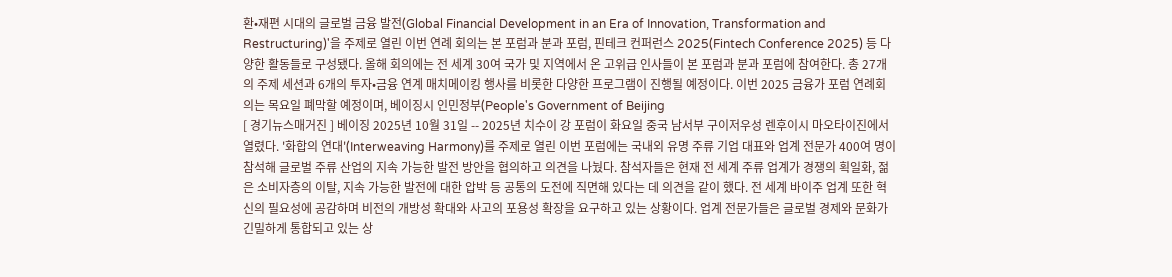환•재편 시대의 글로벌 금융 발전(Global Financial Development in an Era of Innovation, Transformation and Restructuring)'을 주제로 열린 이번 연례 회의는 본 포럼과 분과 포럼, 핀테크 컨퍼런스 2025(Fintech Conference 2025) 등 다양한 활동들로 구성됐다. 올해 회의에는 전 세계 30여 국가 및 지역에서 온 고위급 인사들이 본 포럼과 분과 포럼에 참여한다. 총 27개의 주제 세션과 6개의 투자•금융 연계 매치메이킹 행사를 비롯한 다양한 프로그램이 진행될 예정이다. 이번 2025 금융가 포럼 연례회의는 목요일 폐막할 예정이며, 베이징시 인민정부(People's Government of Beijing
[ 경기뉴스매거진 ] 베이징 2025년 10월 31일 -- 2025년 치수이 강 포럼이 화요일 중국 남서부 구이저우성 렌후이시 마오타이진에서 열렸다. '화합의 연대'(Interweaving Harmony)를 주제로 열린 이번 포럼에는 국내외 유명 주류 기업 대표와 업계 전문가 400여 명이 참석해 글로벌 주류 산업의 지속 가능한 발전 방안을 협의하고 의견을 나눴다. 참석자들은 현재 전 세계 주류 업계가 경쟁의 획일화, 젊은 소비자층의 이탈, 지속 가능한 발전에 대한 압박 등 공통의 도전에 직면해 있다는 데 의견을 같이 했다. 전 세계 바이주 업계 또한 혁신의 필요성에 공감하며 비전의 개방성 확대와 사고의 포용성 확장을 요구하고 있는 상황이다. 업계 전문가들은 글로벌 경제와 문화가 긴밀하게 통합되고 있는 상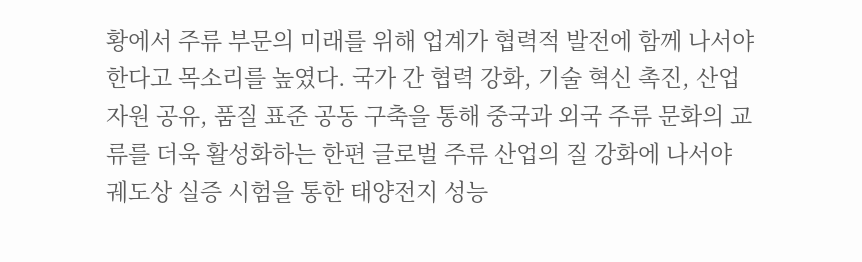황에서 주류 부문의 미래를 위해 업계가 협력적 발전에 함께 나서야 한다고 목소리를 높였다. 국가 간 협력 강화, 기술 혁신 촉진, 산업 자원 공유, 품질 표준 공동 구축을 통해 중국과 외국 주류 문화의 교류를 더욱 활성화하는 한편 글로벌 주류 산업의 질 강화에 나서야
궤도상 실증 시험을 통한 태양전지 성능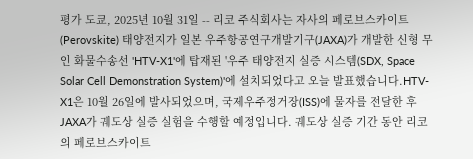평가 도쿄, 2025년 10월 31일 -- 리코 주식회사는 자사의 페로브스카이트(Perovskite) 태양전지가 일본 우주항공연구개발기구(JAXA)가 개발한 신형 무인 화물수송선 'HTV-X1'에 탑재된 '우주 태양전지 실증 시스템(SDX, Space Solar Cell Demonstration System)'에 설치되었다고 오늘 발표했습니다.HTV-X1은 10월 26일에 발사되었으며, 국제우주정거장(ISS)에 물자를 전달한 후 JAXA가 궤도상 실증 실험을 수행할 예정입니다. 궤도상 실증 기간 동안 리코의 페로브스카이트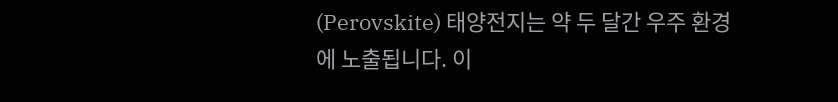(Perovskite) 태양전지는 약 두 달간 우주 환경에 노출됩니다. 이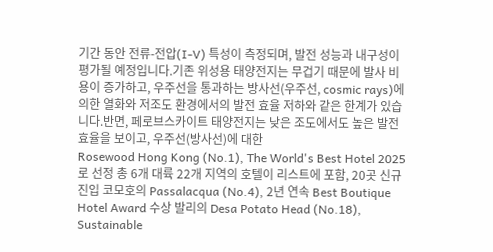기간 동안 전류-전압(I-V) 특성이 측정되며, 발전 성능과 내구성이 평가될 예정입니다.기존 위성용 태양전지는 무겁기 때문에 발사 비용이 증가하고, 우주선을 통과하는 방사선(우주선, cosmic rays)에 의한 열화와 저조도 환경에서의 발전 효율 저하와 같은 한계가 있습니다.반면, 페로브스카이트 태양전지는 낮은 조도에서도 높은 발전 효율을 보이고, 우주선(방사선)에 대한
Rosewood Hong Kong (No.1), The World's Best Hotel 2025로 선정 총 6개 대륙 22개 지역의 호텔이 리스트에 포함, 20곳 신규 진입 코모호의 Passalacqua (No.4), 2년 연속 Best Boutique Hotel Award 수상 발리의 Desa Potato Head (No.18), Sustainable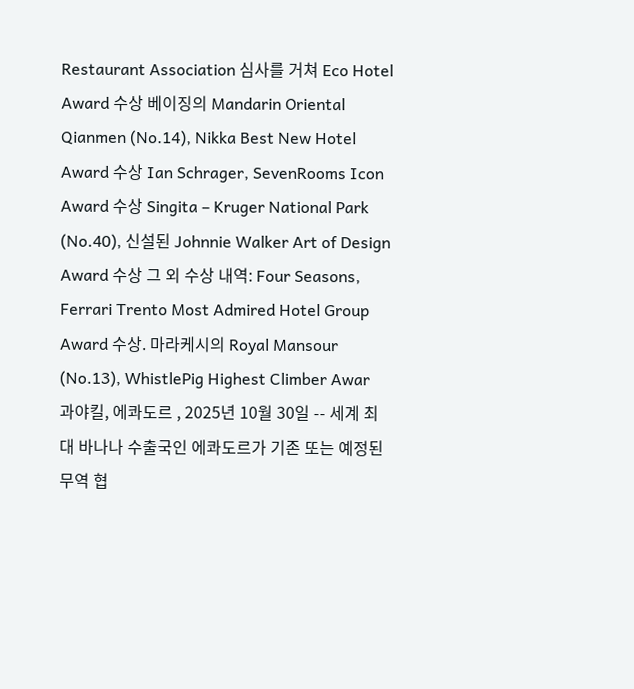Restaurant Association 심사를 거쳐 Eco Hotel Award 수상 베이징의 Mandarin Oriental Qianmen (No.14), Nikka Best New Hotel Award 수상 Ian Schrager, SevenRooms Icon Award 수상 Singita – Kruger National Park (No.40), 신설된 Johnnie Walker Art of Design Award 수상 그 외 수상 내역: Four Seasons, Ferrari Trento Most Admired Hotel Group Award 수상. 마라케시의 Royal Mansour (No.13), WhistlePig Highest Climber Awar
과야킬, 에콰도르 , 2025년 10월 30일 -- 세계 최대 바나나 수출국인 에콰도르가 기존 또는 예정된 무역 협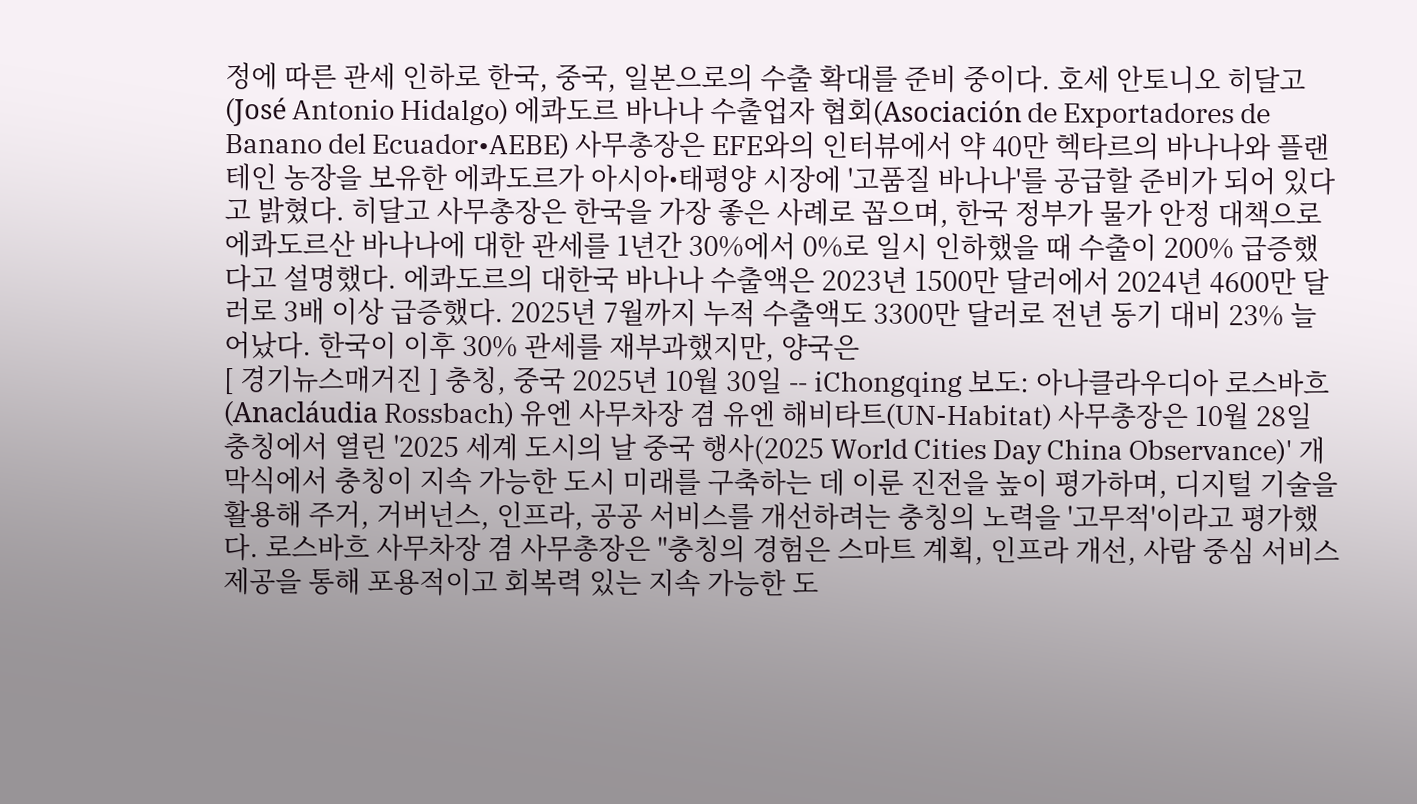정에 따른 관세 인하로 한국, 중국, 일본으로의 수출 확대를 준비 중이다. 호세 안토니오 히달고(José Antonio Hidalgo) 에콰도르 바나나 수출업자 협회(Asociación de Exportadores de Banano del Ecuador•AEBE) 사무총장은 EFE와의 인터뷰에서 약 40만 헥타르의 바나나와 플랜테인 농장을 보유한 에콰도르가 아시아•태평양 시장에 '고품질 바나나'를 공급할 준비가 되어 있다고 밝혔다. 히달고 사무총장은 한국을 가장 좋은 사례로 꼽으며, 한국 정부가 물가 안정 대책으로 에콰도르산 바나나에 대한 관세를 1년간 30%에서 0%로 일시 인하했을 때 수출이 200% 급증했다고 설명했다. 에콰도르의 대한국 바나나 수출액은 2023년 1500만 달러에서 2024년 4600만 달러로 3배 이상 급증했다. 2025년 7월까지 누적 수출액도 3300만 달러로 전년 동기 대비 23% 늘어났다. 한국이 이후 30% 관세를 재부과했지만, 양국은
[ 경기뉴스매거진 ] 충칭, 중국 2025년 10월 30일 -- iChongqing 보도: 아나클라우디아 로스바흐(Anacláudia Rossbach) 유엔 사무차장 겸 유엔 해비타트(UN-Habitat) 사무총장은 10월 28일 충칭에서 열린 '2025 세계 도시의 날 중국 행사(2025 World Cities Day China Observance)' 개막식에서 충칭이 지속 가능한 도시 미래를 구축하는 데 이룬 진전을 높이 평가하며, 디지털 기술을 활용해 주거, 거버넌스, 인프라, 공공 서비스를 개선하려는 충칭의 노력을 '고무적'이라고 평가했다. 로스바흐 사무차장 겸 사무총장은 "충칭의 경험은 스마트 계획, 인프라 개선, 사람 중심 서비스 제공을 통해 포용적이고 회복력 있는 지속 가능한 도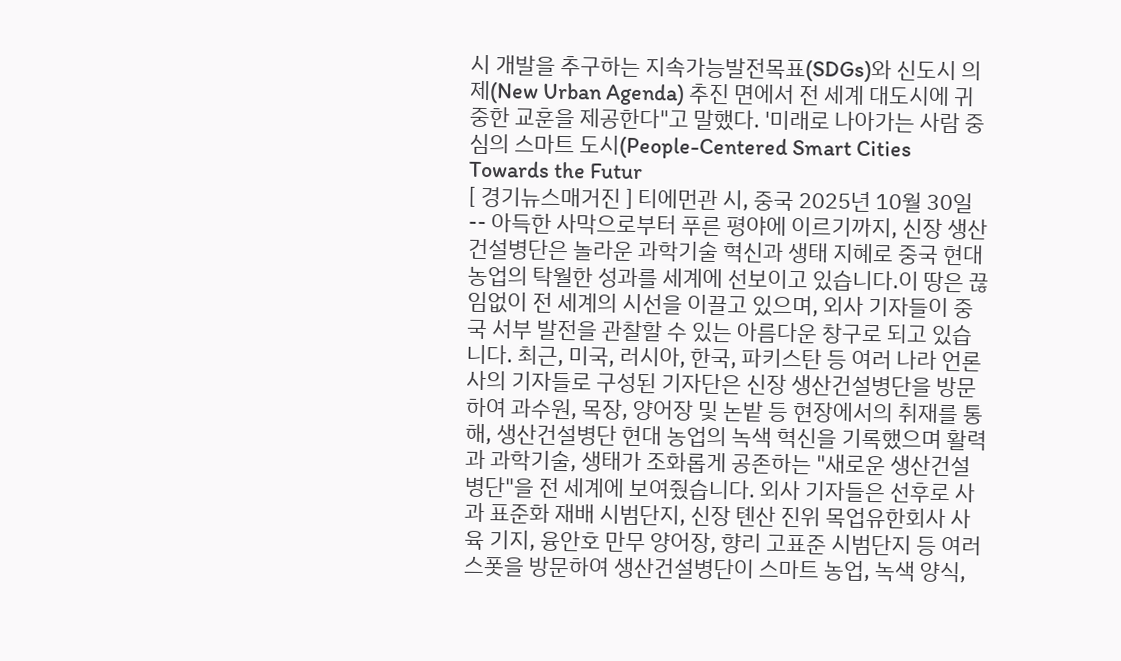시 개발을 추구하는 지속가능발전목표(SDGs)와 신도시 의제(New Urban Agenda) 추진 면에서 전 세계 대도시에 귀중한 교훈을 제공한다"고 말했다. '미래로 나아가는 사람 중심의 스마트 도시(People-Centered Smart Cities Towards the Futur
[ 경기뉴스매거진 ] 티에먼관 시, 중국 2025년 10월 30일 -- 아득한 사막으로부터 푸른 평야에 이르기까지, 신장 생산건설병단은 놀라운 과학기술 혁신과 생태 지혜로 중국 현대 농업의 탁월한 성과를 세계에 선보이고 있습니다.이 땅은 끊임없이 전 세계의 시선을 이끌고 있으며, 외사 기자들이 중국 서부 발전을 관찰할 수 있는 아름다운 창구로 되고 있습니다. 최근, 미국, 러시아, 한국, 파키스탄 등 여러 나라 언론사의 기자들로 구성된 기자단은 신장 생산건설병단을 방문하여 과수원, 목장, 양어장 및 논밭 등 현장에서의 취재를 통해, 생산건설병단 현대 농업의 녹색 혁신을 기록했으며 활력과 과학기술, 생태가 조화롭게 공존하는 "새로운 생산건설병단"을 전 세계에 보여줬습니다. 외사 기자들은 선후로 사과 표준화 재배 시범단지, 신장 톈산 진위 목업유한회사 사육 기지, 융안호 만무 양어장, 향리 고표준 시범단지 등 여러 스폿을 방문하여 생산건설병단이 스마트 농업, 녹색 양식,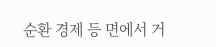순환 경제 등 면에서 거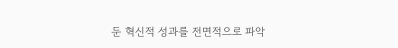둔 혁신적 성과를 전면적으로 파악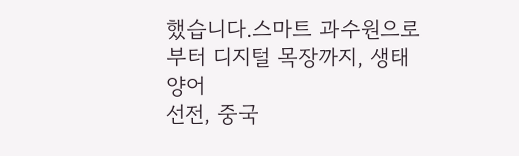했습니다.스마트 과수원으로부터 디지털 목장까지, 생태 양어
선전, 중국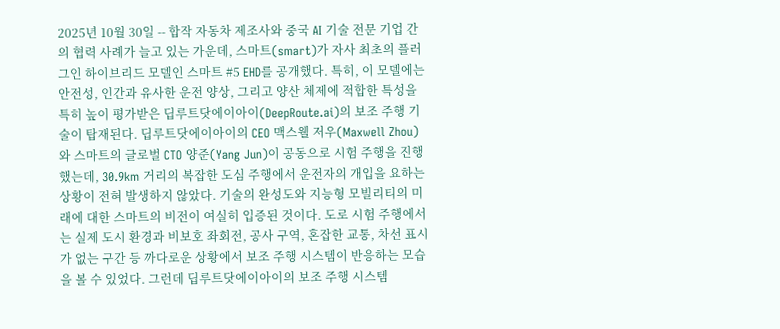2025년 10월 30일 -- 합작 자동차 제조사와 중국 AI 기술 전문 기업 간의 협력 사례가 늘고 있는 가운데, 스마트(smart)가 자사 최초의 플러그인 하이브리드 모델인 스마트 #5 EHD를 공개했다. 특히, 이 모델에는 안전성, 인간과 유사한 운전 양상, 그리고 양산 체제에 적합한 특성을 특히 높이 평가받은 딥루트닷에이아이(DeepRoute.ai)의 보조 주행 기술이 탑재된다. 딥루트닷에이아이의 CEO 맥스웰 저우(Maxwell Zhou)와 스마트의 글로벌 CTO 양준(Yang Jun)이 공동으로 시험 주행을 진행했는데, 30.9km 거리의 복잡한 도심 주행에서 운전자의 개입을 요하는 상황이 전혀 발생하지 않았다. 기술의 완성도와 지능형 모빌리티의 미래에 대한 스마트의 비전이 여실히 입증된 것이다. 도로 시험 주행에서는 실제 도시 환경과 비보호 좌회전, 공사 구역, 혼잡한 교통, 차선 표시가 없는 구간 등 까다로운 상황에서 보조 주행 시스템이 반응하는 모습을 볼 수 있었다. 그런데 딥루트닷에이아이의 보조 주행 시스템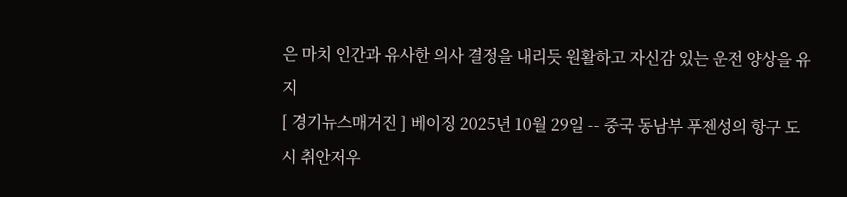은 마치 인간과 유사한 의사 결정을 내리듯 원활하고 자신감 있는 운전 양상을 유지
[ 경기뉴스매거진 ] 베이징 2025년 10월 29일 -- 중국 동남부 푸젠성의 항구 도시 취안저우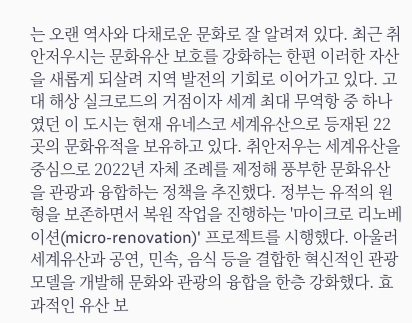는 오랜 역사와 다채로운 문화로 잘 알려져 있다. 최근 취안저우시는 문화유산 보호를 강화하는 한편 이러한 자산을 새롭게 되살려 지역 발전의 기회로 이어가고 있다. 고대 해상 실크로드의 거점이자 세계 최대 무역항 중 하나였던 이 도시는 현재 유네스코 세계유산으로 등재된 22곳의 문화유적을 보유하고 있다. 취안저우는 세계유산을 중심으로 2022년 자체 조례를 제정해 풍부한 문화유산을 관광과 융합하는 정책을 추진했다. 정부는 유적의 원형을 보존하면서 복원 작업을 진행하는 '마이크로 리노베이션(micro-renovation)' 프로젝트를 시행했다. 아울러 세계유산과 공연, 민속, 음식 등을 결합한 혁신적인 관광 모델을 개발해 문화와 관광의 융합을 한층 강화했다. 효과적인 유산 보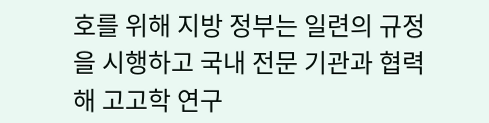호를 위해 지방 정부는 일련의 규정을 시행하고 국내 전문 기관과 협력해 고고학 연구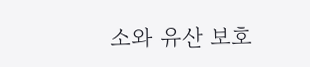소와 유산 보호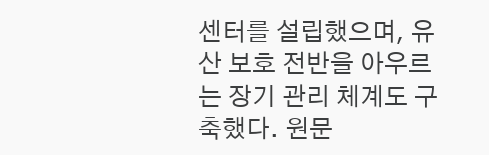센터를 설립했으며, 유산 보호 전반을 아우르는 장기 관리 체계도 구축했다. 원문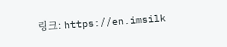링크: https://en.imsilk